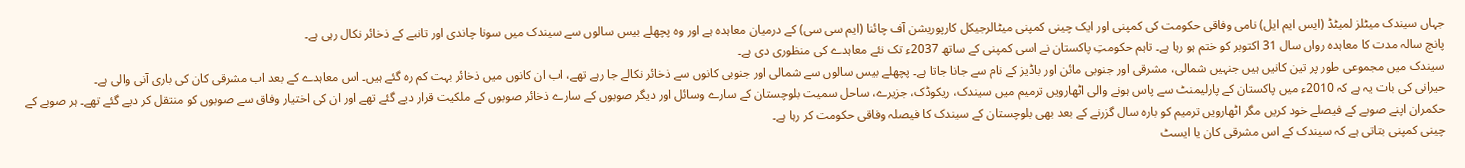جہاں سیندک میٹلز لمیٹڈ (ایس ایم ایل) نامی وفاقی حکومت کی کمپنی اور ایک چینی کمپنی میٹالرجیکل کارپوریشن آف چائنا (ایم سی سی) کے درمیان معاہدہ ہے اور وہ پچھلے بیس سالوں سے سیندک میں سونا چاندی اور تانبے کے ذخائر نکال رہی ہے۔
پانچ سالہ مدت کا معاہدہ رواں سال 31 اکتوبر کو ختم ہو رہا ہے۔ تاہم حکومتِ پاکستان نے اسی کمپنی کے ساتھ 2037ء تک نئے معاہدے کی منظوری دی ہے۔
سیندک میں مجموعی طور پر تین کانیں ہیں جنہیں شمالی، مشرقی اور جنوبی مائن اور باڈیز کے نام سے جانا جاتا ہے۔ پچھلے بیس سالوں سے شمالی اور جنوبی کانوں سے ذخائر نکالے جا رہے تھے، اب ان کانوں میں ذخائر بہت کم رہ گئے ہیں۔ اس معاہدے کے بعد اب مشرقی کان کی باری آنی والی ہے۔
حیرانی کی بات یہ ہے کہ 2010ء میں پاکستان کے پارلیمنٹ سے پاس ہونے والی اٹھارویں ترمیم میں سیندک، ریکوڈک، جزیرے، ساحل سمیت بلوچستان کے سارے وسائل اور دیگر صوبوں کے سارے ذخائر صوبوں کے ملکیت قرار دیے گئے تھے اور ان کی اختیار وفاق سے صوبوں کو منتقل کر دیے گئے تھے۔ ہر صوبے کے حکمران اپنے صوبے کے فیصلے خود کریں مگر اٹھارویں ترمیم کو بارہ سال گزرنے کے بعد بھی بلوچستان کے سیندک کا فیصلہ وفاقی حکومت کر رہا ہے۔
چینی کمپنی بتاتی ہے کہ سیندک کے اس مشرقی کان یا ایسٹ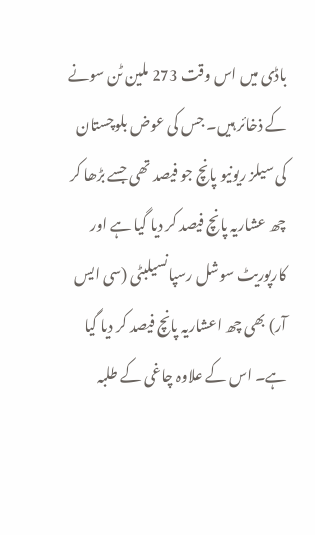باڈی میں اس وقت 273 ملین ٹن سونے کے ذخائر ہیں۔ جس کی عوض بلوچستان کی سیلز ریونیو پانچ جو فیصد تھی جسے بڑھا کر چھ عشاریہ پانچ فیصد کر دیا گیا ہے اور کارپوریٹ سوشل رسپانسیلبٹی (سی ایس آر) بھی چھ اعشاریہ پانچ فیصد کر دیا گیا ہے۔ اس کے علاوہ چاغی کے طلبہ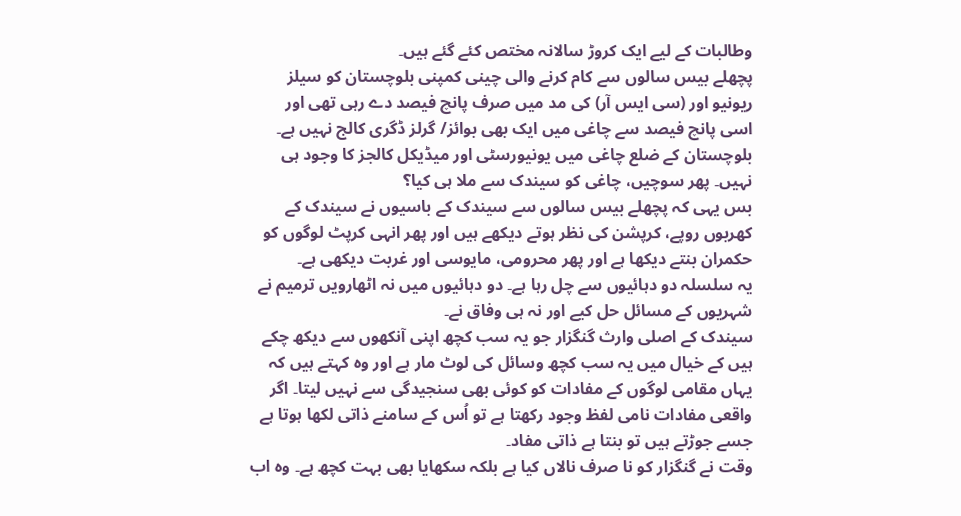وطالبات کے لیے ایک کروڑ سالانہ مختص کئے گئے ہیں۔
پچھلے بیس سالوں سے کام کرنے والی چینی کمپنی بلوچستان کو سیلز ریونیو اور (سی ایس آر) کی مد میں صرف پانچ فیصد دے رہی تھی اور اسی پانچ فیصد سے چاغی میں ایک بھی بوائز/ گرلز ڈگری کالج نہیں ہے۔ بلوچستان کے ضلع چاغی میں یونیورسٹی اور میڈیکل کالجز کا وجود ہی نہیں۔ پھر سوچیں، چاغی کو سیندک سے ملا ہی کیا؟
بس یہی کہ پچھلے بیس سالوں سے سیندک کے باسیوں نے سیندک کے کھربوں روپے، کرپشن کی نظر ہوتے دیکھے ہیں اور پھر انہی کرپٹ لوگوں کو حکمران بنتے دیکھا ہے اور پھر محرومی، مایوسی اور غربت دیکھی ہے۔
یہ سلسلہ دو دہائیوں سے چل رہا ہے۔ دو دہائیوں میں نہ اٹھارویں ترمیم نے شہریوں کے مسائل حل کیے اور نہ ہی وفاق نے۔
سیندک کے اصلی وارث گنگزار جو یہ سب کچھ اپنی آنکھوں سے دیکھ چکے ہیں کے خیال میں یہ سب کچھ وسائل کی لوٹ مار ہے اور وہ کہتے ہیں کہ یہاں مقامی لوگوں کے مفادات کو کوئی بھی سنجیدگی سے نہیں لیتا۔ اگر واقعی مفادات نامی لفظ وجود رکھتا ہے تو اُس کے سامنے ذاتی لکھا ہوتا ہے جسے جوڑتے ہیں تو بنتا ہے ذاتی مفاد۔
وقت نے گنگزار کو نا صرف نالاں کیا ہے بلکہ سکھایا بھی بہت کچھ ہے۔ وہ اب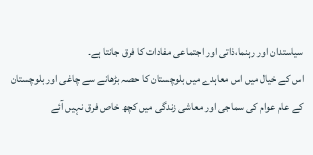سیاستدان اور رہنما،ذاتی اور اجتماعی مفادات کا فرق جانتا ہے۔
اس کے خیال میں اس معاہدے میں بلوچستان کا حصہ بڑھانے سے چاغی اور بلوچستان کے عام عوام کی سماجی اور معاشی زندگی میں کچھ خاص فرق نہیں آئے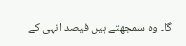گا۔ وہ سمجھتے ہیں فیصد انہی کے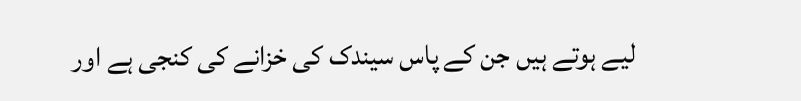لیے ہوتے ہیں جن کے پاس سیندک کی خزانے کی کنجی ہے اور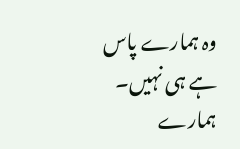وہ ہمارے پاس ہے ہی نہیں۔ ہمارے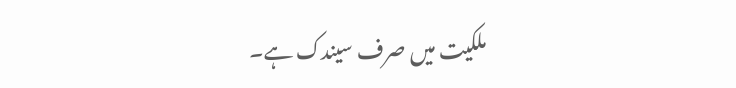ملکیت میں صرف سیندک ہے۔